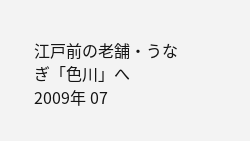江戸前の老舗・うなぎ「色川」へ
2009年 07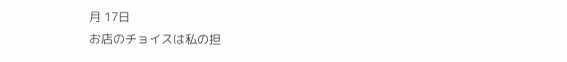月 17日
お店のチョイスは私の担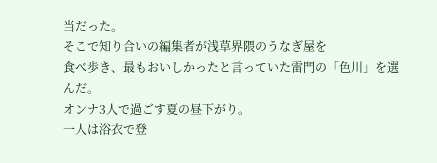当だった。
そこで知り合いの編集者が浅草界隈のうなぎ屋を
食べ歩き、最もおいしかったと言っていた雷門の「色川」を選んだ。
オンナ3人で過ごす夏の昼下がり。
一人は浴衣で登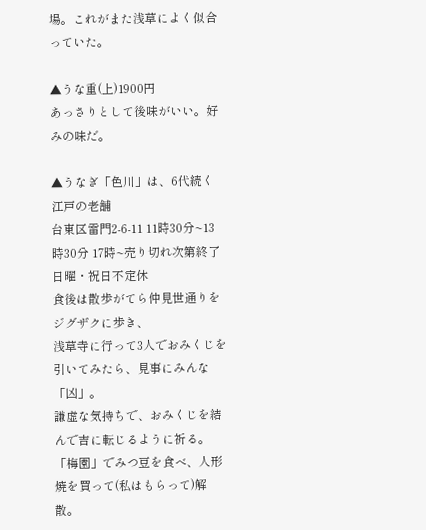場。これがまた浅草によく似合っていた。

▲うな重(上)1900円
あっさりとして後味がいい。好みの味だ。

▲うなぎ「色川」は、6代続く江戸の老舗
台東区雷門2-6-11 11時30分~13時30分 17時~売り切れ次第終了
日曜・祝日不定休
食後は散歩がてら仲見世通りをジグザクに歩き、
浅草寺に行って3人でおみくじを引いてみたら、見事にみんな「凶」。
謙虚な気持ちで、おみくじを結んで吉に転じるように祈る。
「梅園」でみつ豆を食べ、人形焼を買って(私はもらって)解散。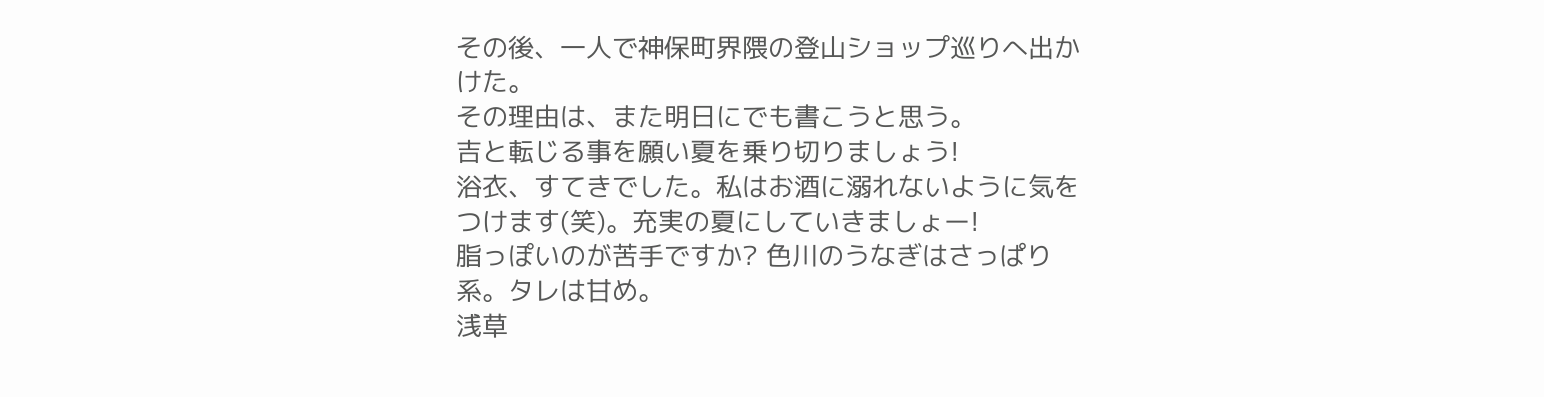その後、一人で神保町界隈の登山ショップ巡りへ出かけた。
その理由は、また明日にでも書こうと思う。
吉と転じる事を願い夏を乗り切りましょう!
浴衣、すてきでした。私はお酒に溺れないように気をつけます(笑)。充実の夏にしていきましょー!
脂っぽいのが苦手ですか? 色川のうなぎはさっぱり系。タレは甘め。
浅草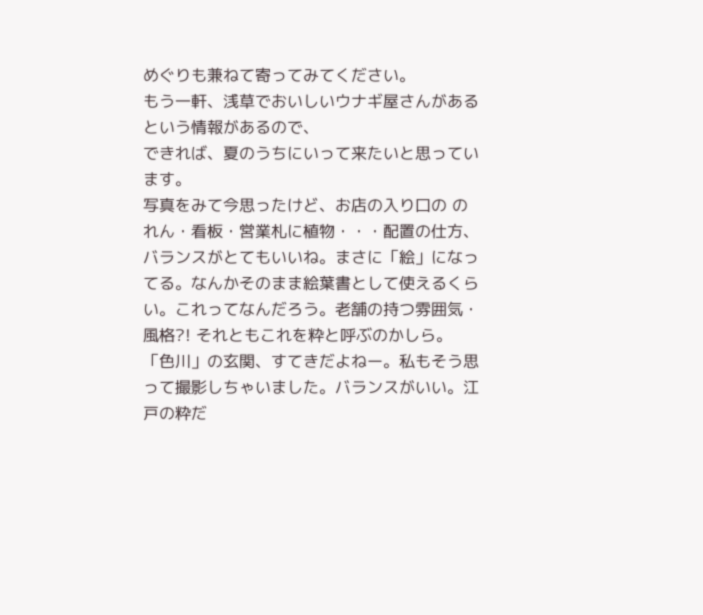めぐりも兼ねて寄ってみてください。
もう一軒、浅草でおいしいウナギ屋さんがあるという情報があるので、
できれば、夏のうちにいって来たいと思っています。
写真をみて今思ったけど、お店の入り口の のれん・看板・営業札に植物・・・配置の仕方、バランスがとてもいいね。まさに「絵」になってる。なんかそのまま絵葉書として使えるくらい。これってなんだろう。老舗の持つ雰囲気・風格?! それともこれを粋と呼ぶのかしら。
「色川」の玄関、すてきだよねー。私もそう思って撮影しちゃいました。バランスがいい。江戸の粋だ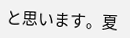と思います。夏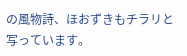の風物詩、ほおずきもチラリと写っています。